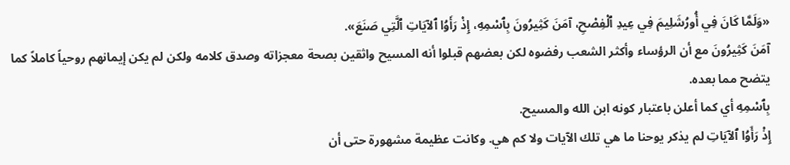«وَلَمَّا كَانَ فِي أُورُشَلِيمَ فِي عِيدِ ٱلْفِصْحِ، آمَنَ كَثِيرُونَ بِٱسْمِهِ، إِذْ رَأَوُا ٱلآيَاتِ ٱلَّتِي صَنَعَ».
آمَنَ كَثِيرُونَ مع أن الرؤساء وأكثر الشعب رفضوه لكن بعضهم قبلوا أنه المسيح واثقين بصحة معجزاته وصدق كلامه ولكن لم يكن إيمانهم روحياً كاملاً كما يتضح مما بعده.
بِٱسْمِهِ أي كما أعلن باعتبار كونه ابن الله والمسيح.
إِذْ رَأَوُا ٱلآيَاتِ لم يذكر يوحنا ما هي تلك الآيات ولا كم هي. وكانت عظيمة مشهورة حتى أن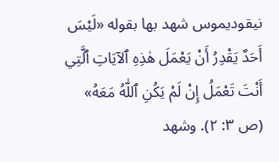نيقوديموس شهد بها بقوله «لَيْسَ أَحَدٌ يَقْدِرُ أَنْ يَعْمَلَ هٰذِهِ ٱلآيَاتِ ٱلَّتِي أَنْتَ تَعْمَلُ إِنْ لَمْ يَكُنِ ٱللّٰهُ مَعَهُ» (ص ٣: ٢). وشهد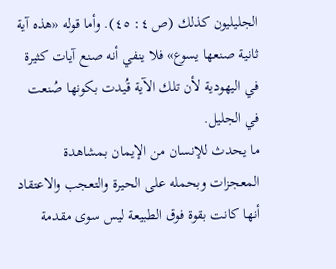الجليليون كذلك (ص ٤: ٤٥). وأما قوله «هذه آية ثانية صنعها يسوع» فلا ينفي أنه صنع آيات كثيرة في اليهودية لأن تلك الآية قُيدت بكونها صُنعت في الجليل.
ما يحدث للإنسان من الإيمان بمشاهدة المعجزات وبحمله على الحيرة والتعجب والاعتقاد أنها كانت بقوة فوق الطبيعة ليس سوى مقدمة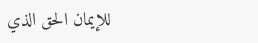للإيمان الحق الذي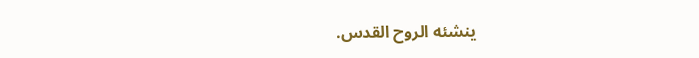ينشئه الروح القدس.